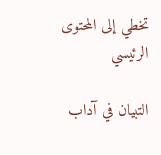تخطي إلى المحتوى الرئيسي

التبيان في آداب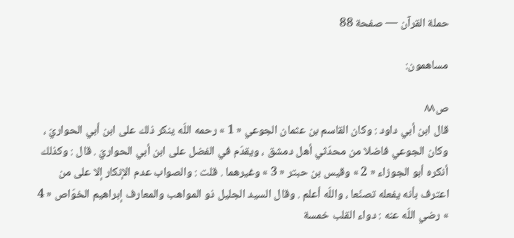حملة القرآن — صفحة 88

مساهمون:

ص٨٨
قال ابن أبي داود : وكان القاسم بن عثمان الجوعي « 1 » رحمه اللّه ينكر ذلك على ابن أبي الحواريّ ، وكان الجوعي فاضلا من محدّثي أهل دمشق ، ويقدّم في الفضل على ابن أبي الحواريّ . قال : وكذلك أنكره أبو الجوزاء « 2 » وقيس بن حبتر « 3 » وغيرهما . قلت : والصواب عدم الإنكار إلا على من اعترف بأنه يفعله تصنّعا ، واللّه أعلم . وقال السيد الجليل ذو المواهب والمعارف إبراهيم الخوّاص « 4 » رضي اللّه عنه : دواء القلب خمسة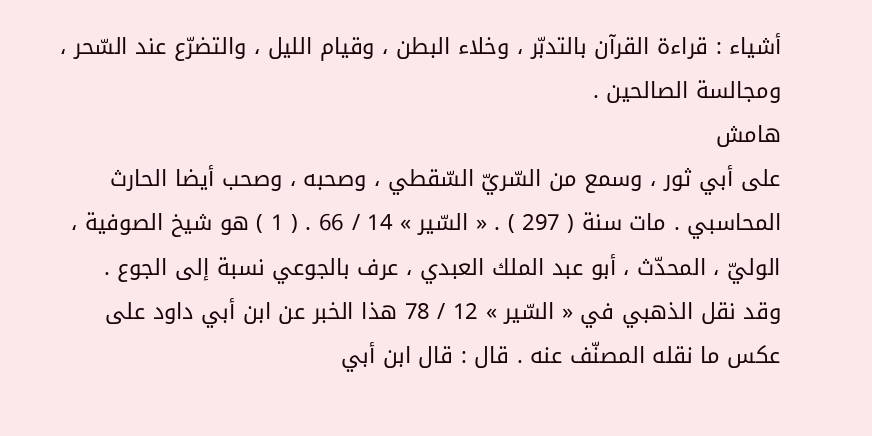أشياء : قراءة القرآن بالتدبّر ، وخلاء البطن ، وقيام الليل ، والتضرّع عند السّحر ، ومجالسة الصالحين .
هامش
على أبي ثور ، وسمع من السّريّ السّقطي ، وصحبه ، وصحب أيضا الحارث المحاسبي . مات سنة ( 297 ) . « السّير » 14 / 66 . ( 1 ) هو شيخ الصوفية ، الوليّ ، المحدّث ، أبو عبد الملك العبدي ، عرف بالجوعي نسبة إلى الجوع . وقد نقل الذهبي في « السّير » 12 / 78 هذا الخبر عن ابن أبي داود على عكس ما نقله المصنّف عنه . قال : قال ابن أبي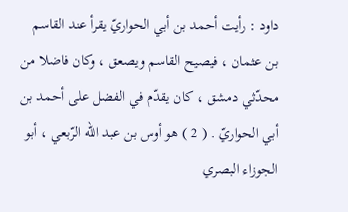داود : رأيت أحمد بن أبي الحواريّ يقرأ عند القاسم بن عثمان ، فيصيح القاسم ويصعق ، وكان فاضلا من محدّثي دمشق ، كان يقدّم في الفضل على أحمد بن أبي الحواريّ . ( 2 ) هو أوس بن عبد اللّه الرّبعي ، أبو الجوزاء البصري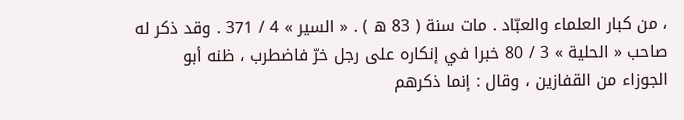، من كبار العلماء والعبّاد . مات سنة ( 83 ه ) . « السير » 4 / 371 . وقد ذكر له صاحب « الحلية » 3 / 80 خبرا في إنكاره على رجل خرّ فاضطرب ، ظنه أبو الجوزاء من القفازين ، وقال : إنما ذكرهم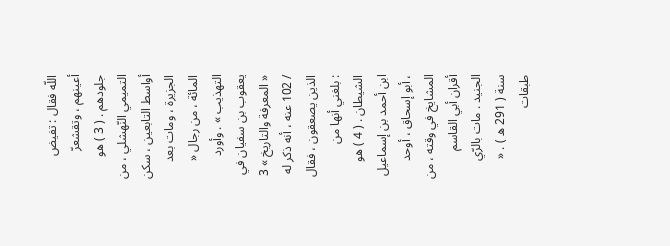اللّه فقال : تفيض أعينهم ، وتقشعرّ جلودهم . ( 3 ) هو التميمي النّهشلي ، من أواسط التابعين ، سكن الجزيرة ، ومات بعد المائة ، من رجال « التهذيب » . وأورد يعقوب بن سفيان في « المعرفة والتاريخ » 3 / 102 عنه ، أنه ذكر له الذين يصعقون ، فقال : بلغني أنها من الشيطان . ( 4 ) هو ابن أحمد بن إسماعيل ، أبو إسحاق ، أوحد المشايخ في وقته ، من أقران أبي القاسم الجنيد . مات بالرّي سنة ( 291 ه ) . « طبقات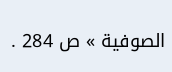الصوفية » ص 284 .